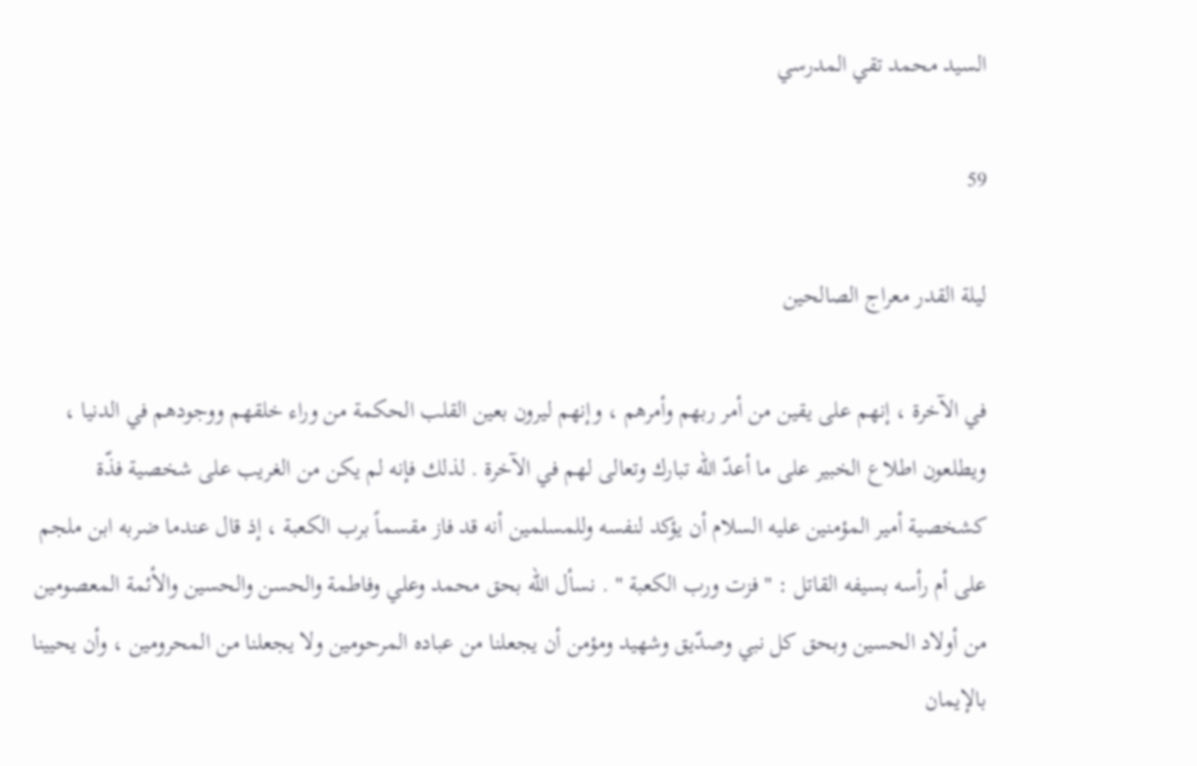السيد محمد تقي المدرسي

59

ليلة القدر معراج الصالحين

في الآخرة ، إنهم على يقين من أمر ربهم وأمرهم ، وإنهم ليرون بعين القلب الحكمة من وراء خلقهم ووجودهم في الدنيا ، ويطلعون اطلاع الخبير على ما أعدّ الله تبارك وتعالى لهم في الآخرة . لذلك فإنه لم يكن من الغريب على شخصية فذّة كشخصية أمير المؤمنين عليه السلام أن يؤكد لنفسه وللمسلمين أنه قد فاز مقسماً برب الكعبة ، إذ قال عندما ضربه ابن ملجم على أم رأسه بسيفه القاتل : " فزت ورب الكعبة " . نسأل الله بحق محمد وعلي وفاطمة والحسن والحسين والأئمة المعصومين من أولاد الحسين وبحق كل نبي وصدّيق وشهيد ومؤمن أن يجعلنا من عباده المرحومين ولا يجعلنا من المحرومين ، وأن يحيينا بالإيمان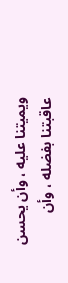ويميتنا عليه ، وأن يحسن عاقبتنا بفضله ، وأن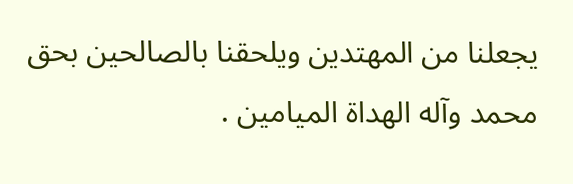يجعلنا من المهتدين ويلحقنا بالصالحين بحق محمد وآله الهداة الميامين .